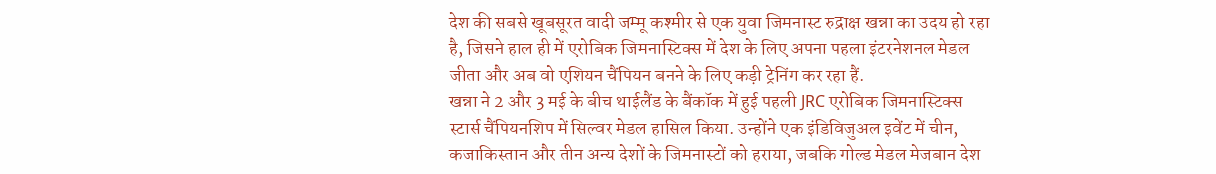देश की सबसे खूबसूरत वादी जम्मू कश्मीर से एक युवा जिमनास्ट रुद्राक्ष खन्ना का उदय हो रहा है, जिसने हाल ही में एरोबिक जिमनास्टिक्स में देश के लिए अपना पहला इंटरनेशनल मेडल जीता और अब वो एशियन चैंपियन बनने के लिए कड़ी ट्रेनिंग कर रहा हैं.
खन्ना ने 2 और 3 मई के बीच थाईलैंड के बैंकॉक में हुई पहली JRC एरोबिक जिमनास्टिक्स स्टार्स चैंपियनशिप में सिल्वर मेडल हासिल किया. उन्होंने एक इंडिविजुअल इवेंट में चीन, कजाकिस्तान और तीन अन्य देशों के जिमनास्टों को हराया, जबकि गोल्ड मेडल मेजबान देश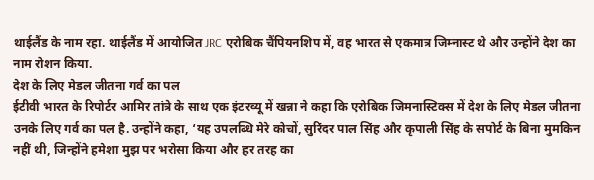थाईलैंड के नाम रहा. थाईलैंड में आयोजित JRC एरोबिक चैंपियनशिप में, वह भारत से एकमात्र जिम्नास्ट थे और उन्होंने देश का नाम रोशन किया.
देश के लिए मेडल जीतना गर्व का पल
ईटीवी भारत के रिपोर्टर आमिर तांत्रे के साथ एक इंटरव्यू में खन्ना ने कहा कि एरोबिक जिमनास्टिक्स में देश के लिए मेडल जीतना उनके लिए गर्व का पल है. उन्होंने कहा, ‘यह उपलब्धि मेरे कोचों, सुरिंदर पाल सिंह और कृपाली सिंह के सपोर्ट के बिना मुमकिन नहीं थी, जिन्होंने हमेशा मुझ पर भरोसा किया और हर तरह का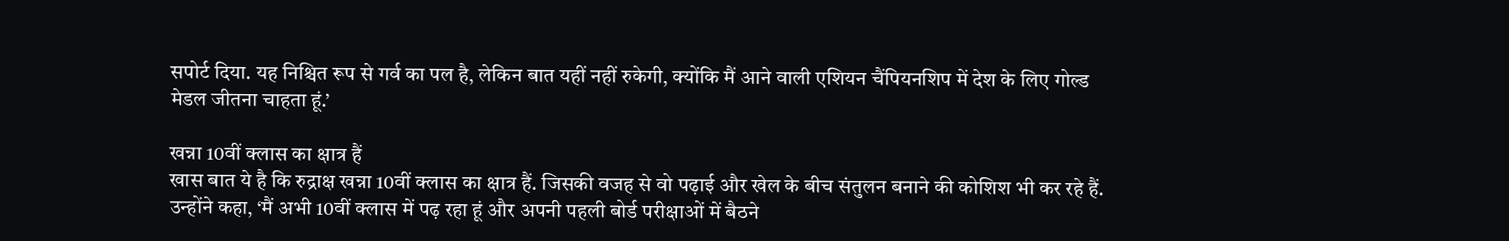सपोर्ट दिया. यह निश्चित रूप से गर्व का पल है, लेकिन बात यहीं नहीं रुकेगी, क्योंकि मैं आने वाली एशियन चैंपियनशिप में देश के लिए गोल्ड मेडल जीतना चाहता हूं.’

खन्ना 10वीं क्लास का क्षात्र हैं
खास बात ये है कि रुद्राक्ष खन्ना 10वीं क्लास का क्षात्र हैं. जिसकी वजह से वो पढ़ाई और खेल के बीच संतुलन बनाने की कोशिश भी कर रहे हैं. उन्होंने कहा, ‘मैं अभी 10वीं क्लास में पढ़ रहा हूं और अपनी पहली बोर्ड परीक्षाओं में बैठने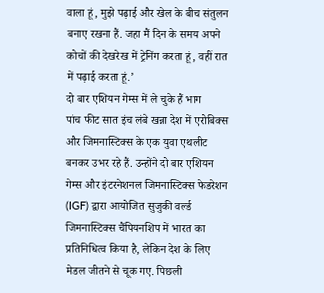वाला हूं, मुझे पढ़ाई और खेल के बीच संतुलन बनाए रखना हैं. जहा मैं दिन के समय अपने कोचों की देखरेख में ट्रेनिंग करता हूं, वहीं रात में पढ़ाई करता हूं.’
दो बार एशियन गेम्स में ले चुके हैं भाग
पांच फीट सात इंच लंबे खन्ना देश में एरोबिक्स और जिमनास्टिक्स के एक युवा एथलीट बनकर उभर रहे हैं. उन्होंने दो बार एशियन गेम्स और इंटरनेशनल जिमनास्टिक्स फेडरेशन (IGF) द्वारा आयोजित सुजुकी वर्ल्ड जिमनास्टिक्स चैंपियनशिप में भारत का प्रतिनिधित्व किया है, लेकिन देश के लिए मेडल जीतने से चूक गए. पिछली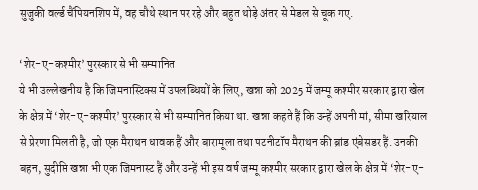सुजुकी वर्ल्ड चैंपियनशिप में, वह चौथे स्थान पर रहे और बहुत थोड़े अंतर से मेडल से चूक गए.

‘शेर-ए-कश्मीर’ पुरस्कार से भी सम्मानित
ये भी उल्लेखनीय है कि जिमनास्टिक्स में उपलब्धियों के लिए, खन्ना को 2025 में जम्मू कश्मीर सरकार द्वारा खेल के क्षेत्र में ‘शेर-ए-कश्मीर’ पुरस्कार से भी सम्मानित किया था. खन्ना कहते हैं कि उन्हें अपनी मां, सीमा खरियाल से प्रेरणा मिलती है, जो एक मैराथन धावक हैं और बारामूला तथा पटनीटॉप मैराथन की ब्रांड एंबेसडर हैं. उनकी बहन, सुदीप्ति खन्ना भी एक जिमनास्ट हैं और उन्हें भी इस वर्ष जम्मू कश्मीर सरकार द्वारा खेल के क्षेत्र में ‘शेर-ए-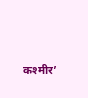कश्मीर’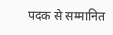पदक से सम्मानित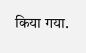किया गया.